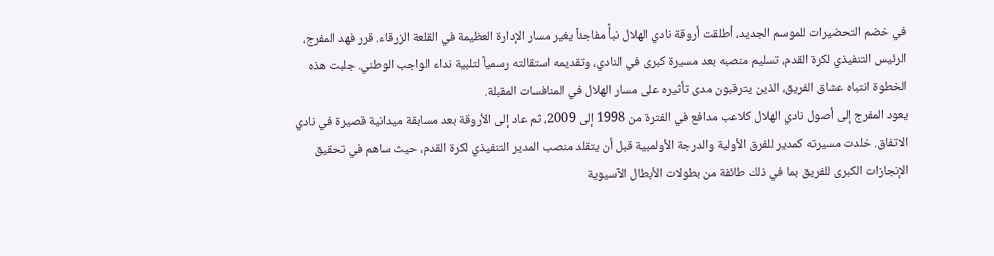في خضم التحضيرات للموسم الجديد، أطلقت أروقة نادي الهلال نبأً مفاجئاً يغير مسار الإدارة العظيمة في القلعة الزرقاء. قرر فهد المفرج، الرئيس التنفيذي لكرة القدم، تسليم منصبه بعد مسيرة كبرى في النادي، وتقديمه استقالته رسمياً لتلبية نداء الواجب الوطني. جلبت هذه الخطوة انتباه عشاق الفريق، الذين يترقبون مدى تأثيره على مسار الهلال في المنافسات المقبلة.
يعود المفرج إلى أصول نادي الهلال كلاعب مدافع في الفترة من 1998 إلى 2009، ثم عاد إلى الأروقة بعد مسابقة ميدانية قصيرة في نادي الاتفاق. خلدت مسيرته كمدير للفرق الأولية والدرجة الأولمبية قبل أن يتقلد منصب المدير التنفيذي لكرة القدم، حيث ساهم في تحقيق الإنجازات الكبرى للفريق بما في ذلك طائفة من بطولات الأبطال الآسيوية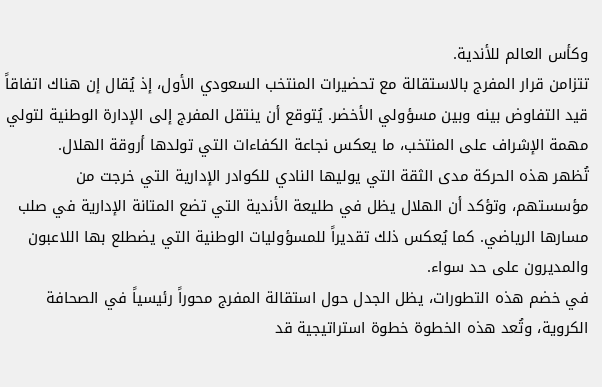وكأس العالم للأندية.
تتزامن قرار المفرج بالاستقالة مع تحضيرات المنتخب السعودي الأول، إذ يُقال إن هناك اتفاقاً قيد التفاوض بينه وبين مسؤولي الأخضر. يُتوقع أن ينتقل المفرج إلى الإدارة الوطنية لتولي مهمة الإشراف على المنتخب، ما يعكس نجاعة الكفاءات التي تولدها أروقة الهلال.
تُظهر هذه الحركة مدى الثقة التي يوليها النادي للكوادر الإدارية التي خرجت من مؤسستهم، وتؤكد أن الهلال يظل في طليعة الأندية التي تضع المتانة الإدارية في صلب مسارها الرياضي. كما يُعكس ذلك تقديراً للمسؤوليات الوطنية التي يضطلع بها اللاعبون والمديرون على حد سواء.
في خضم هذه التطورات، يظل الجدل حول استقالة المفرج محوراً رئيسياً في الصحافة الكروية، وتُعد هذه الخطوة خطوة استراتيجية قد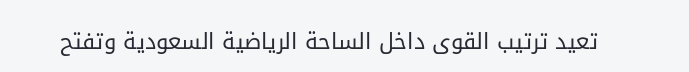تعيد ترتيب القوى داخل الساحة الرياضية السعودية وتفتح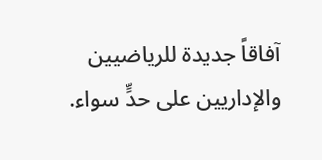آفاقاً جديدة للرياضيين والإداريين على حدٍّ سواء.